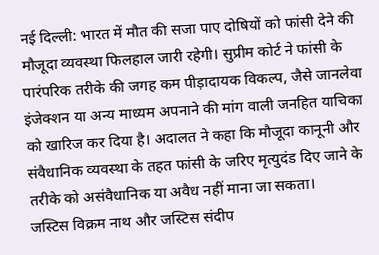नई दिल्ली: भारत में मौत की सजा पाए दोषियों को फांसी देने की मौजूदा व्यवस्था फिलहाल जारी रहेगी। सुप्रीम कोर्ट ने फांसी के पारंपरिक तरीके की जगह कम पीड़ादायक विकल्प, जैसे जानलेवा इंजेक्शन या अन्य माध्यम अपनाने की मांग वाली जनहित याचिका को खारिज कर दिया है। अदालत ने कहा कि मौजूदा कानूनी और संवैधानिक व्यवस्था के तहत फांसी के जरिए मृत्युदंड दिए जाने के तरीके को असंवैधानिक या अवैध नहीं माना जा सकता।
जस्टिस विक्रम नाथ और जस्टिस संदीप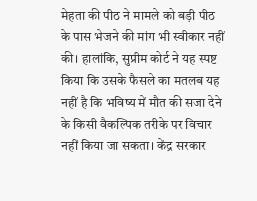मेहता की पीठ ने मामले को बड़ी पीठ के पास भेजने की मांग भी स्वीकार नहीं की। हालांकि, सुप्रीम कोर्ट ने यह स्पष्ट किया कि उसके फैसले का मतलब यह नहीं है कि भविष्य में मौत की सजा देने के किसी वैकल्पिक तरीके पर विचार नहीं किया जा सकता। केंद्र सरकार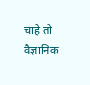चाहे तो वैज्ञानिक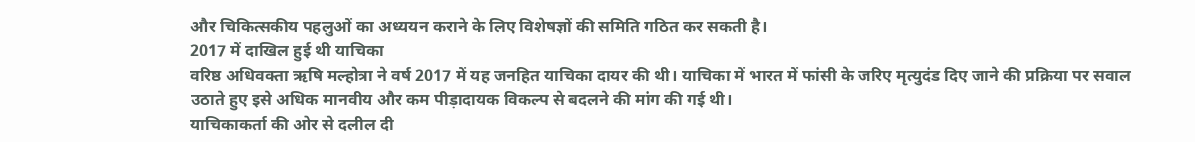और चिकित्सकीय पहलुओं का अध्ययन कराने के लिए विशेषज्ञों की समिति गठित कर सकती है।
2017 में दाखिल हुई थी याचिका
वरिष्ठ अधिवक्ता ऋषि मल्होत्रा ने वर्ष 2017 में यह जनहित याचिका दायर की थी। याचिका में भारत में फांसी के जरिए मृत्युदंड दिए जाने की प्रक्रिया पर सवाल उठाते हुए इसे अधिक मानवीय और कम पीड़ादायक विकल्प से बदलने की मांग की गई थी।
याचिकाकर्ता की ओर से दलील दी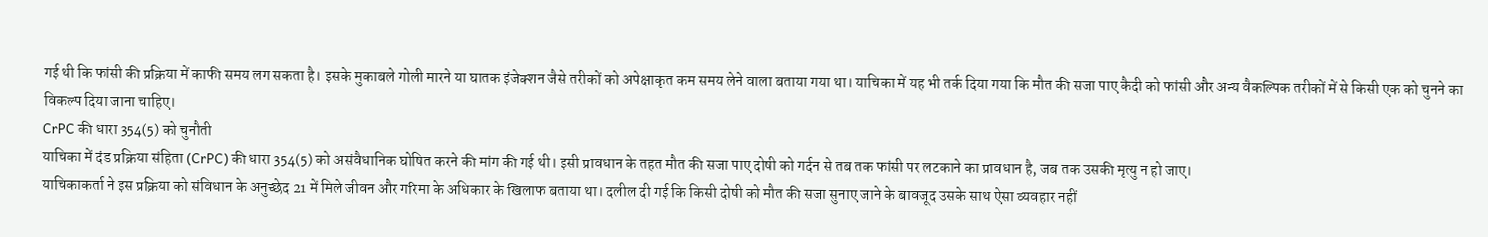गई थी कि फांसी की प्रक्रिया में काफी समय लग सकता है। इसके मुकाबले गोली मारने या घातक इंजेक्शन जैसे तरीकों को अपेक्षाकृत कम समय लेने वाला बताया गया था। याचिका में यह भी तर्क दिया गया कि मौत की सजा पाए कैदी को फांसी और अन्य वैकल्पिक तरीकों में से किसी एक को चुनने का विकल्प दिया जाना चाहिए।
CrPC की धारा 354(5) को चुनौती
याचिका में दंड प्रक्रिया संहिता (CrPC) की धारा 354(5) को असंवैधानिक घोषित करने की मांग की गई थी। इसी प्रावधान के तहत मौत की सजा पाए दोषी को गर्दन से तब तक फांसी पर लटकाने का प्रावधान है, जब तक उसकी मृत्यु न हो जाए।
याचिकाकर्ता ने इस प्रक्रिया को संविधान के अनुच्छेद 21 में मिले जीवन और गरिमा के अधिकार के खिलाफ बताया था। दलील दी गई कि किसी दोषी को मौत की सजा सुनाए जाने के बावजूद उसके साथ ऐसा व्यवहार नहीं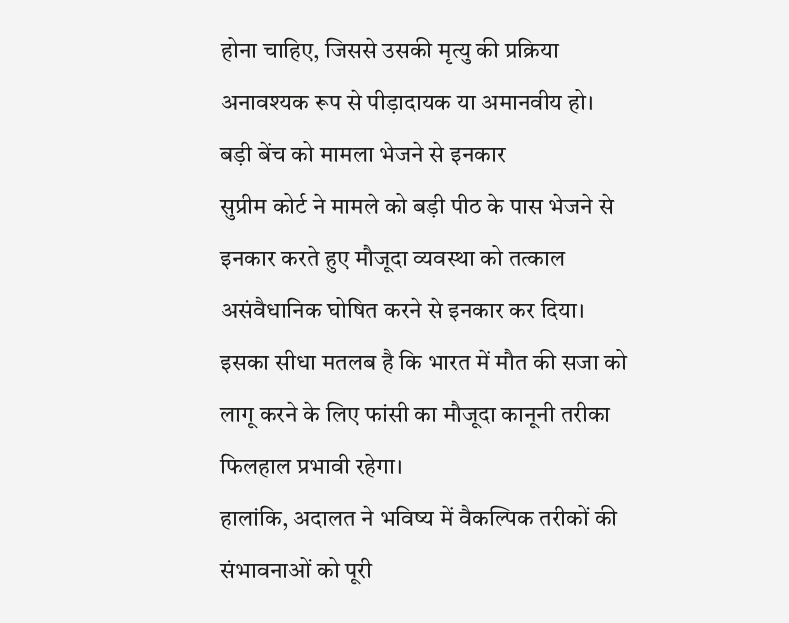होना चाहिए, जिससे उसकी मृत्यु की प्रक्रिया अनावश्यक रूप से पीड़ादायक या अमानवीय हो।
बड़ी बेंच को मामला भेजने से इनकार
सुप्रीम कोर्ट ने मामले को बड़ी पीठ के पास भेजने से इनकार करते हुए मौजूदा व्यवस्था को तत्काल असंवैधानिक घोषित करने से इनकार कर दिया। इसका सीधा मतलब है कि भारत में मौत की सजा को लागू करने के लिए फांसी का मौजूदा कानूनी तरीका फिलहाल प्रभावी रहेगा।
हालांकि, अदालत ने भविष्य में वैकल्पिक तरीकों की संभावनाओं को पूरी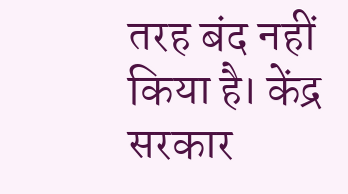तरह बंद नहीं किया है। केंद्र सरकार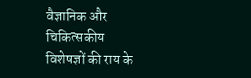वैज्ञानिक और चिकित्सकीय विशेषज्ञों की राय के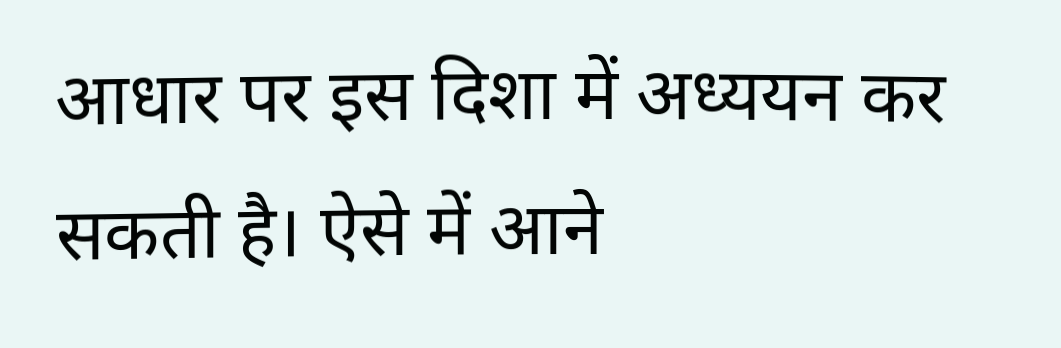आधार पर इस दिशा में अध्ययन कर सकती है। ऐसे में आने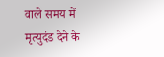वाले समय में मृत्युदंड देने के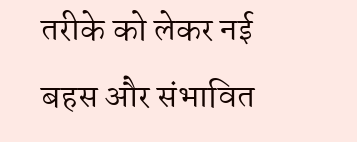तरीके को लेकर नई बहस और संभावित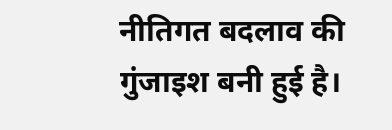नीतिगत बदलाव की गुंजाइश बनी हुई है।